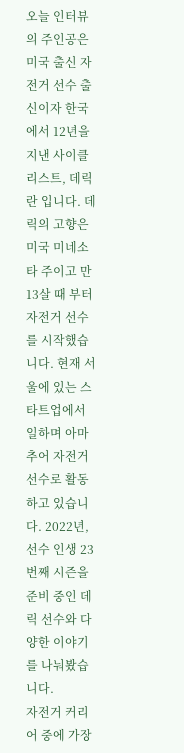오늘 인터뷰의 주인공은 미국 출신 자전거 선수 출신이자 한국에서 12년을 지낸 사이클리스트, 데릭 란 입니다. 데릭의 고향은 미국 미네소타 주이고 만 13살 때 부터 자전거 선수를 시작했습니다. 현재 서울에 있는 스타트업에서 일하며 아마추어 자전거 선수로 활동 하고 있습니다. 2022년, 선수 인생 23번째 시즌을 준비 중인 데릭 선수와 다양한 이야기를 나눠봤습니다.
자전거 커리어 중에 가장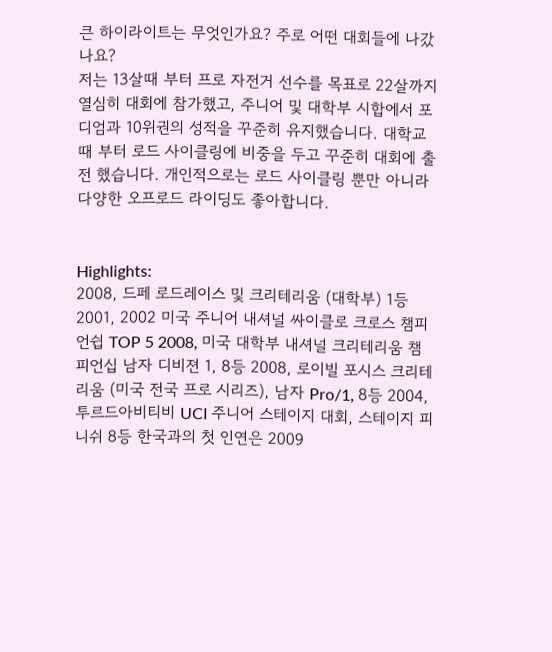큰 하이라이트는 무엇인가요? 주로 어떤 대회들에 나갔나요?
저는 13살때 부터 프로 자전거 선수를 목표로 22살까지 열심히 대회에 참가했고, 주니어 및 대학부 시합에서 포디엄과 10위권의 성적을 꾸준히 유지했습니다. 대학교 때 부터 로드 사이클링에 비중을 두고 꾸준히 대회에 출전 했습니다. 개인적으로는 로드 사이클링 뿐만 아니라 다양한 오프로드 라이딩도 좋아합니다.


Highlights:
2008, 드페 로드레이스 및 크리테리움 (대학부) 1등 2001, 2002 미국 주니어 내셔널 싸이클로 크로스 챔피언쉽 TOP 5 2008, 미국 대학부 내셔널 크리테리움 챔피언십 남자 디비젼 1, 8등 2008, 로이빌 포시스 크리테리움 (미국 전국 프로 시리즈), 남자 Pro/1, 8등 2004, 투르드아비티비 UCI 주니어 스테이지 대회, 스테이지 피니쉬 8등 한국과의 첫 인연은 2009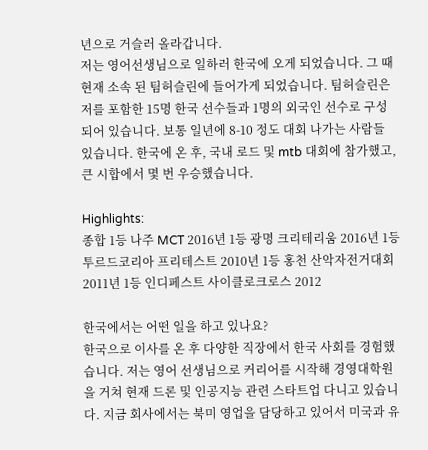년으로 거슬러 올라갑니다.
저는 영어선생님으로 일하러 한국에 오게 되었습니다. 그 때 현재 소속 된 팀허슬린에 들어가게 되었습니다. 팀허슬린은 저를 포함한 15명 한국 선수들과 1명의 외국인 선수로 구성 되어 있습니다. 보통 일년에 8-10 정도 대회 나가는 사람들 있습니다. 한국에 온 후, 국내 로드 및 mtb 대회에 참가했고, 큰 시합에서 몇 번 우승했습니다.

Highlights:
종합 1등 나주 MCT 2016년 1등 광명 크리테리움 2016년 1등 투르드코리아 프리테스트 2010년 1등 홍천 산악자전거대회 2011년 1등 인디페스트 사이클로크로스 2012

한국에서는 어떤 일을 하고 있나요?
한국으로 이사를 온 후 다양한 직장에서 한국 사회를 경험했습니다. 저는 영어 선생님으로 커리어를 시작해 경영대학원을 거쳐 현재 드론 및 인공지능 관련 스타트업 다니고 있습니다. 지금 회사에서는 북미 영업을 담당하고 있어서 미국과 유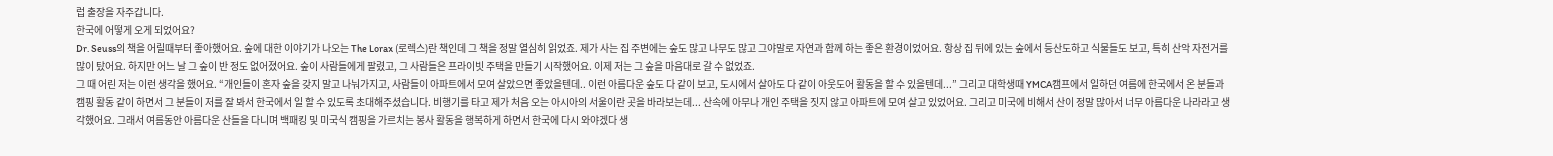럽 출장을 자주갑니다.
한국에 어떻게 오게 되었어요?
Dr. Seuss의 책을 어릴때부터 좋아했어요. 숲에 대한 이야기가 나오는 The Lorax (로렉스)란 책인데 그 책을 정말 열심히 읽었죠. 제가 사는 집 주변에는 숲도 많고 나무도 많고 그야말로 자연과 함께 하는 좋은 환경이었어요. 항상 집 뒤에 있는 숲에서 등산도하고 식물들도 보고, 특히 산악 자전거를 많이 탔어요. 하지만 어느 날 그 숲이 반 정도 없어졌어요. 숲이 사람들에게 팔렸고, 그 사람들은 프라이빗 주택을 만들기 시작했어요. 이제 저는 그 숲을 마음대로 갈 수 없었죠.
그 때 어린 저는 이런 생각을 했어요. “개인들이 혼자 숲을 갖지 말고 나눠가지고, 사람들이 아파트에서 모여 살았으면 좋았을텐데.. 이런 아름다운 숲도 다 같이 보고, 도시에서 살아도 다 같이 아웃도어 활동을 할 수 있을텐데...” 그리고 대학생때 YMCA캠프에서 일하던 여름에 한국에서 온 분들과 캠핑 활동 같이 하면서 그 분들이 저를 잘 봐서 한국에서 일 할 수 있도록 초대해주셨습니다. 비행기를 타고 제가 처음 오는 아시아의 서울이란 곳을 바라보는데... 산속에 아무나 개인 주택을 짓지 않고 아파트에 모여 살고 있었어요. 그리고 미국에 비해서 산이 정말 많아서 너무 아름다운 나라라고 생각했어요. 그래서 여름동안 아름다운 산들을 다니며 백패킹 및 미국식 캠핑을 가르치는 봉사 활동을 행복하게 하면서 한국에 다시 와야겠다 생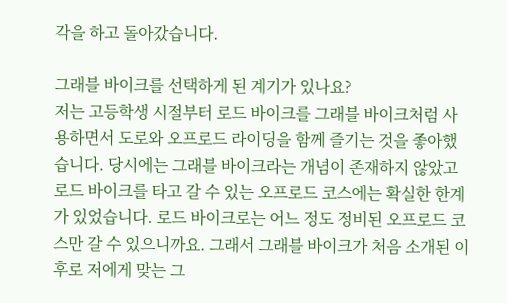각을 하고 돌아갔습니다.

그래블 바이크를 선택하게 된 계기가 있나요?
저는 고등학생 시절부터 로드 바이크를 그래블 바이크처럼 사용하면서 도로와 오프로드 라이딩을 함께 즐기는 것을 좋아했습니다. 당시에는 그래블 바이크라는 개념이 존재하지 않았고 로드 바이크를 타고 갈 수 있는 오프로드 코스에는 확실한 한계가 있었습니다. 로드 바이크로는 어느 정도 정비된 오프로드 코스만 갈 수 있으니까요. 그래서 그래블 바이크가 처음 소개된 이후로 저에게 맞는 그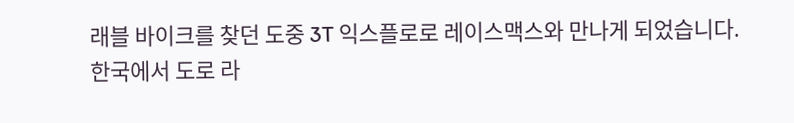래블 바이크를 찾던 도중 3T 익스플로로 레이스맥스와 만나게 되었습니다.
한국에서 도로 라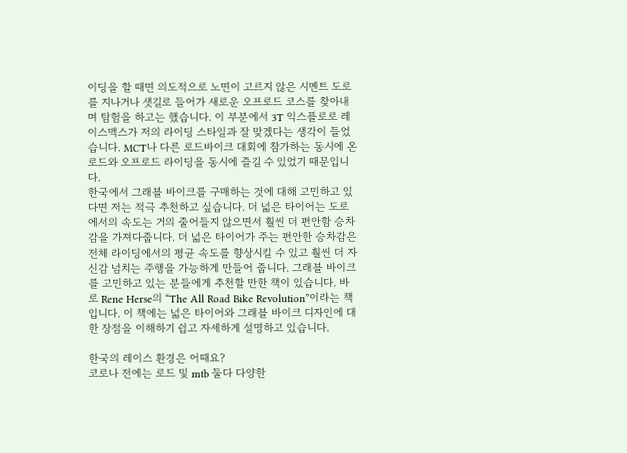이딩을 할 때면 의도적으로 노면이 고르지 않은 시멘트 도로를 지나거나 샛길로 들어가 새로운 오프로드 코스를 찾아내며 탐험을 하고는 했습니다. 이 부분에서 3T 익스플로로 레이스맥스가 저의 라이딩 스타일과 잘 맞겠다는 생각이 들었습니다. MCT나 다른 로드바이크 대회에 참가하는 동시에 온로드와 오프로드 라이딩을 동시에 즐길 수 있었기 때문입니다.
한국에서 그래블 바이크를 구매하는 것에 대해 고민하고 있다면 저는 적극 추천하고 싶습니다. 더 넓은 타이어는 도로에서의 속도는 거의 줄어들지 않으면서 훨씬 더 편안함 승차감을 가져다줍니다. 더 넓은 타이어가 주는 편안한 승차감은 전체 라이딩에서의 평균 속도를 향상시킬 수 있고 훨씬 더 자신감 넘치는 주행을 가능하게 만들어 줍니다. 그래블 바이크를 고민하고 있는 분들에게 추천할 만한 책이 있습니다. 바로 Rene Herse의 “The All Road Bike Revolution”이라는 책입니다. 이 책에는 넓은 타이어와 그래블 바이크 디자인에 대한 장점을 이해하기 쉽고 자세하게 설명하고 있습니다.

한국의 레이스 환경은 어때요?
코로나 전에는 로드 및 mtb 둘다 다양한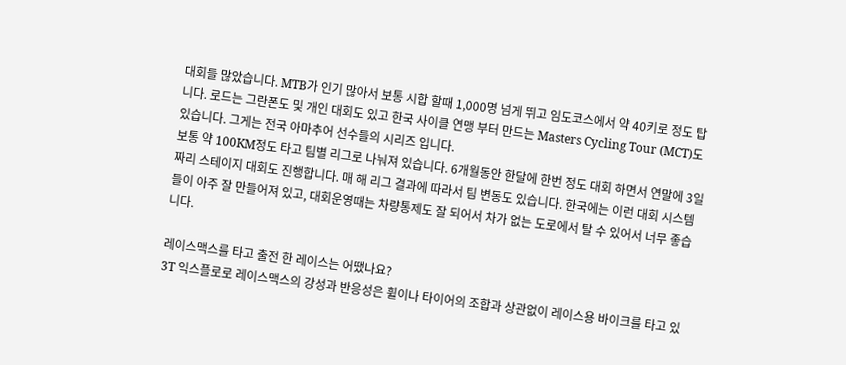대회들 많았습니다. MTB가 인기 많아서 보통 시합 할때 1,000명 넘게 뛰고 임도코스에서 약 40키로 정도 탑니다. 로드는 그란폰도 및 개인 대회도 있고 한국 사이클 연맹 부터 만드는 Masters Cycling Tour (MCT)도 있습니다. 그게는 전국 아마추어 선수들의 시리즈 입니다.
보통 약 100KM정도 타고 팀별 리그로 나눠져 있습니다. 6개월동안 한달에 한번 정도 대회 하면서 연말에 3일 짜리 스테이지 대회도 진행합니다. 매 해 리그 결과에 따라서 팀 변동도 있습니다. 한국에는 이런 대회 시스템들이 아주 잘 만들어져 있고, 대회운영때는 차량통제도 잘 되어서 차가 없는 도로에서 탈 수 있어서 너무 좋습니다.

레이스맥스를 타고 출전 한 레이스는 어땠나요?
3T 익스플로로 레이스맥스의 강성과 반응성은 휠이나 타이어의 조합과 상관없이 레이스용 바이크를 타고 있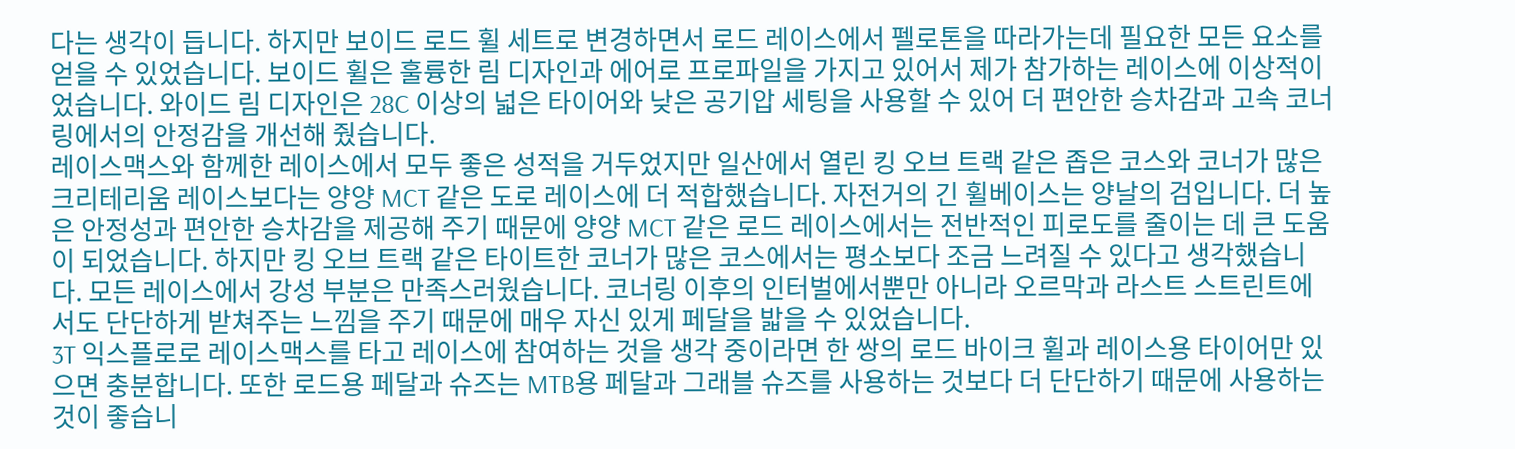다는 생각이 듭니다. 하지만 보이드 로드 휠 세트로 변경하면서 로드 레이스에서 펠로톤을 따라가는데 필요한 모든 요소를 얻을 수 있었습니다. 보이드 휠은 훌륭한 림 디자인과 에어로 프로파일을 가지고 있어서 제가 참가하는 레이스에 이상적이었습니다. 와이드 림 디자인은 28C 이상의 넓은 타이어와 낮은 공기압 세팅을 사용할 수 있어 더 편안한 승차감과 고속 코너링에서의 안정감을 개선해 줬습니다.
레이스맥스와 함께한 레이스에서 모두 좋은 성적을 거두었지만 일산에서 열린 킹 오브 트랙 같은 좁은 코스와 코너가 많은 크리테리움 레이스보다는 양양 MCT 같은 도로 레이스에 더 적합했습니다. 자전거의 긴 휠베이스는 양날의 검입니다. 더 높은 안정성과 편안한 승차감을 제공해 주기 때문에 양양 MCT 같은 로드 레이스에서는 전반적인 피로도를 줄이는 데 큰 도움이 되었습니다. 하지만 킹 오브 트랙 같은 타이트한 코너가 많은 코스에서는 평소보다 조금 느려질 수 있다고 생각했습니다. 모든 레이스에서 강성 부분은 만족스러웠습니다. 코너링 이후의 인터벌에서뿐만 아니라 오르막과 라스트 스트린트에서도 단단하게 받쳐주는 느낌을 주기 때문에 매우 자신 있게 페달을 밟을 수 있었습니다.
3T 익스플로로 레이스맥스를 타고 레이스에 참여하는 것을 생각 중이라면 한 쌍의 로드 바이크 휠과 레이스용 타이어만 있으면 충분합니다. 또한 로드용 페달과 슈즈는 MTB용 페달과 그래블 슈즈를 사용하는 것보다 더 단단하기 때문에 사용하는 것이 좋습니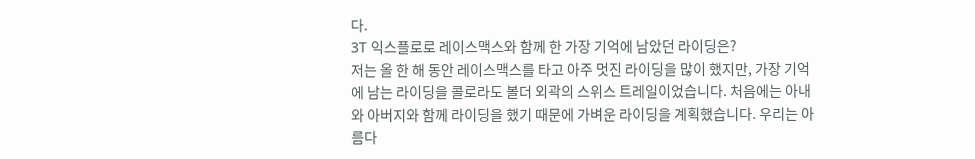다.
3T 익스플로로 레이스맥스와 함께 한 가장 기억에 남았던 라이딩은?
저는 올 한 해 동안 레이스맥스를 타고 아주 멋진 라이딩을 많이 했지만, 가장 기억에 남는 라이딩을 콜로라도 볼더 외곽의 스위스 트레일이었습니다. 처음에는 아내와 아버지와 함께 라이딩을 했기 때문에 가벼운 라이딩을 계획했습니다. 우리는 아름다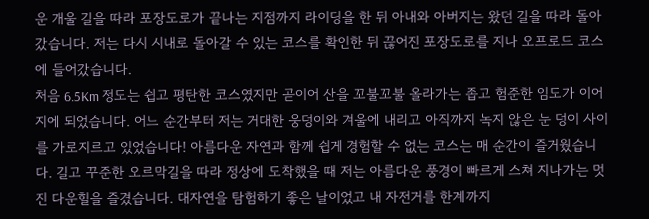운 개울 길을 따라 포장도로가 끝나는 지점까지 라이딩을 한 뒤 아내와 아버지는 왔던 길을 따라 돌아갔습니다. 저는 다시 시내로 돌아갈 수 있는 코스를 확인한 뒤 끊어진 포장도로를 지나 오프로드 코스에 들어갔습니다.
처음 6.5Km 정도는 쉽고 평탄한 코스였지만 곧이어 산을 꼬불꼬불 올라가는 좁고 험준한 임도가 이어지에 되었습니다. 어느 순간부터 저는 거대한 웅덩이와 겨울에 내리고 아직까지 녹지 않은 눈 덩이 사이를 가로지르고 있었습니다! 아름다운 자연과 함께 쉽게 경험할 수 없는 코스는 매 순간이 즐거웠습니다. 길고 꾸준한 오르막길을 따라 정상에 도착했을 때 저는 아름다운 풍경이 빠르게 스쳐 지나가는 멋진 다운힐을 즐겼습니다. 대자연을 탐험하기 좋은 날이었고 내 자전거를 한계까지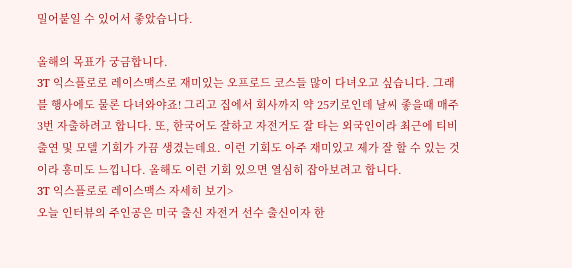밀어붙일 수 있어서 좋았습니다.

올해의 목표가 궁금합니다.
3T 익스플로로 레이스맥스로 재미있는 오프로드 코스들 많이 다녀오고 싶습니다. 그래블 행사에도 물론 다녀와야죠! 그리고 집에서 회사까지 약 25키로인데 날씨 좋을때 매주 3번 자출하려고 합니다. 또, 한국어도 잘하고 자전거도 잘 타는 외국인이라 최근에 티비출연 및 모델 기회가 가끔 생겼는데요. 이런 기회도 아주 재미있고 제가 잘 할 수 있는 것이라 흥미도 느낍니다. 올해도 이런 기회 있으면 열심히 잡아보려고 합니다.
3T 익스플로로 레이스맥스 자세히 보기>
오늘 인터뷰의 주인공은 미국 출신 자전거 선수 출신이자 한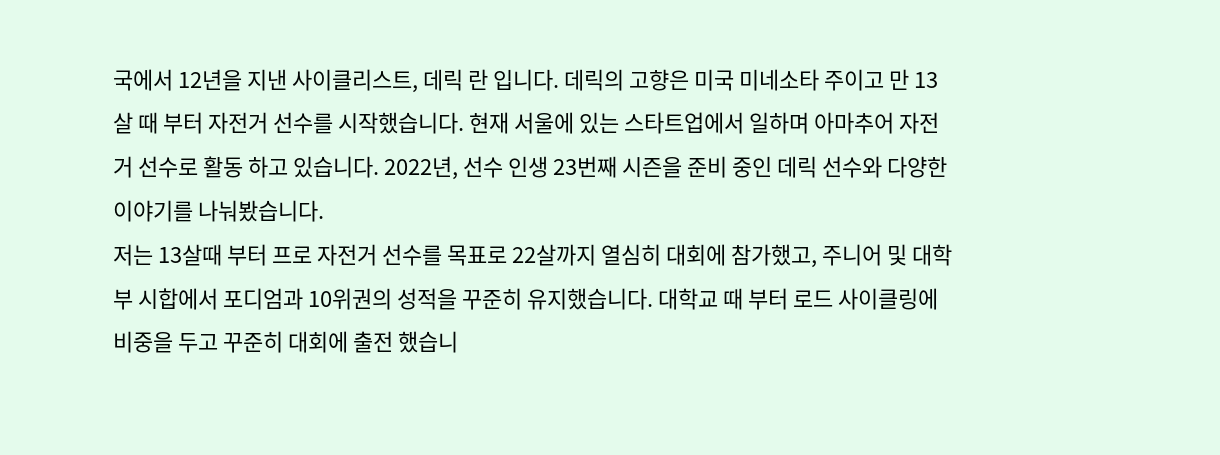국에서 12년을 지낸 사이클리스트, 데릭 란 입니다. 데릭의 고향은 미국 미네소타 주이고 만 13살 때 부터 자전거 선수를 시작했습니다. 현재 서울에 있는 스타트업에서 일하며 아마추어 자전거 선수로 활동 하고 있습니다. 2022년, 선수 인생 23번째 시즌을 준비 중인 데릭 선수와 다양한 이야기를 나눠봤습니다.
저는 13살때 부터 프로 자전거 선수를 목표로 22살까지 열심히 대회에 참가했고, 주니어 및 대학부 시합에서 포디엄과 10위권의 성적을 꾸준히 유지했습니다. 대학교 때 부터 로드 사이클링에 비중을 두고 꾸준히 대회에 출전 했습니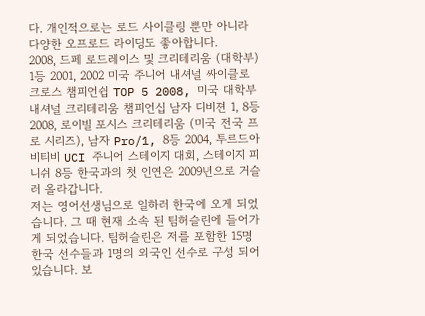다. 개인적으로는 로드 사이클링 뿐만 아니라 다양한 오프로드 라이딩도 좋아합니다.
2008, 드페 로드레이스 및 크리테리움 (대학부) 1등 2001, 2002 미국 주니어 내셔널 싸이클로 크로스 챔피언쉽 TOP 5 2008, 미국 대학부 내셔널 크리테리움 챔피언십 남자 디비젼 1, 8등 2008, 로이빌 포시스 크리테리움 (미국 전국 프로 시리즈), 남자 Pro/1, 8등 2004, 투르드아비티비 UCI 주니어 스테이지 대회, 스테이지 피니쉬 8등 한국과의 첫 인연은 2009년으로 거슬러 올라갑니다.
저는 영어선생님으로 일하러 한국에 오게 되었습니다. 그 때 현재 소속 된 팀허슬린에 들어가게 되었습니다. 팀허슬린은 저를 포함한 15명 한국 선수들과 1명의 외국인 선수로 구성 되어 있습니다. 보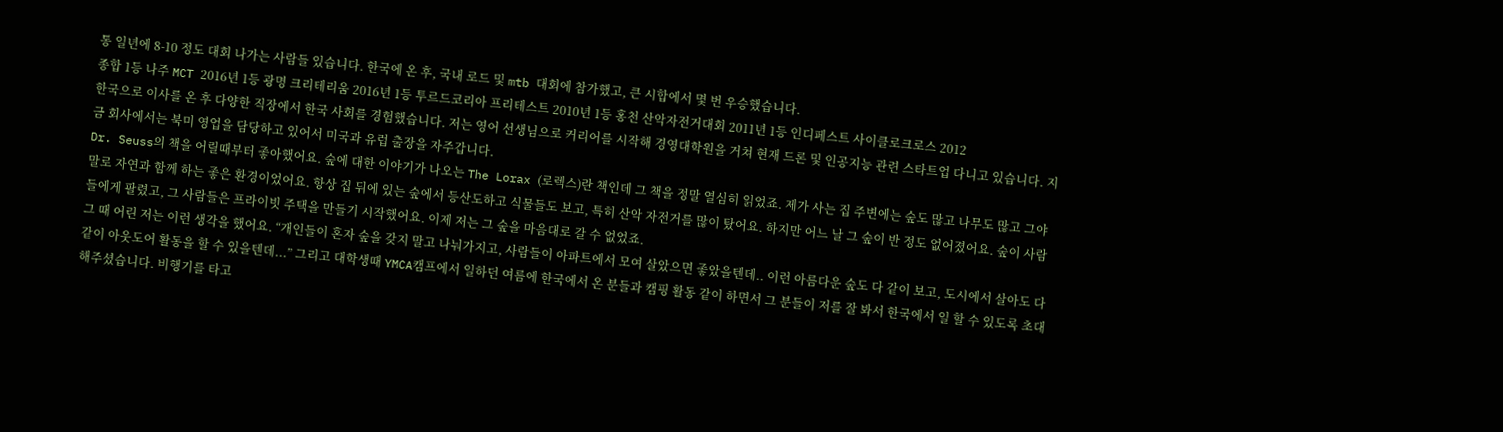통 일년에 8-10 정도 대회 나가는 사람들 있습니다. 한국에 온 후, 국내 로드 및 mtb 대회에 참가했고, 큰 시합에서 몇 번 우승했습니다.
종합 1등 나주 MCT 2016년 1등 광명 크리테리움 2016년 1등 투르드코리아 프리테스트 2010년 1등 홍천 산악자전거대회 2011년 1등 인디페스트 사이클로크로스 2012
한국으로 이사를 온 후 다양한 직장에서 한국 사회를 경험했습니다. 저는 영어 선생님으로 커리어를 시작해 경영대학원을 거쳐 현재 드론 및 인공지능 관련 스타트업 다니고 있습니다. 지금 회사에서는 북미 영업을 담당하고 있어서 미국과 유럽 출장을 자주갑니다.
Dr. Seuss의 책을 어릴때부터 좋아했어요. 숲에 대한 이야기가 나오는 The Lorax (로렉스)란 책인데 그 책을 정말 열심히 읽었죠. 제가 사는 집 주변에는 숲도 많고 나무도 많고 그야말로 자연과 함께 하는 좋은 환경이었어요. 항상 집 뒤에 있는 숲에서 등산도하고 식물들도 보고, 특히 산악 자전거를 많이 탔어요. 하지만 어느 날 그 숲이 반 정도 없어졌어요. 숲이 사람들에게 팔렸고, 그 사람들은 프라이빗 주택을 만들기 시작했어요. 이제 저는 그 숲을 마음대로 갈 수 없었죠.
그 때 어린 저는 이런 생각을 했어요. “개인들이 혼자 숲을 갖지 말고 나눠가지고, 사람들이 아파트에서 모여 살았으면 좋았을텐데.. 이런 아름다운 숲도 다 같이 보고, 도시에서 살아도 다 같이 아웃도어 활동을 할 수 있을텐데...” 그리고 대학생때 YMCA캠프에서 일하던 여름에 한국에서 온 분들과 캠핑 활동 같이 하면서 그 분들이 저를 잘 봐서 한국에서 일 할 수 있도록 초대해주셨습니다. 비행기를 타고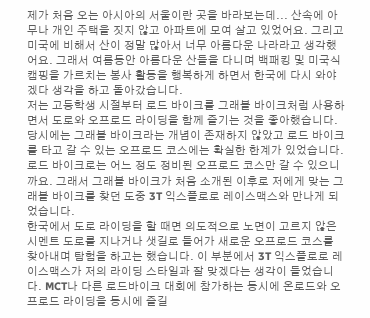제가 처음 오는 아시아의 서울이란 곳을 바라보는데... 산속에 아무나 개인 주택을 짓지 않고 아파트에 모여 살고 있었어요. 그리고 미국에 비해서 산이 정말 많아서 너무 아름다운 나라라고 생각했어요. 그래서 여름동안 아름다운 산들을 다니며 백패킹 및 미국식 캠핑을 가르치는 봉사 활동을 행복하게 하면서 한국에 다시 와야겠다 생각을 하고 돌아갔습니다.
저는 고등학생 시절부터 로드 바이크를 그래블 바이크처럼 사용하면서 도로와 오프로드 라이딩을 함께 즐기는 것을 좋아했습니다. 당시에는 그래블 바이크라는 개념이 존재하지 않았고 로드 바이크를 타고 갈 수 있는 오프로드 코스에는 확실한 한계가 있었습니다. 로드 바이크로는 어느 정도 정비된 오프로드 코스만 갈 수 있으니까요. 그래서 그래블 바이크가 처음 소개된 이후로 저에게 맞는 그래블 바이크를 찾던 도중 3T 익스플로로 레이스맥스와 만나게 되었습니다.
한국에서 도로 라이딩을 할 때면 의도적으로 노면이 고르지 않은 시멘트 도로를 지나거나 샛길로 들어가 새로운 오프로드 코스를 찾아내며 탐험을 하고는 했습니다. 이 부분에서 3T 익스플로로 레이스맥스가 저의 라이딩 스타일과 잘 맞겠다는 생각이 들었습니다. MCT나 다른 로드바이크 대회에 참가하는 동시에 온로드와 오프로드 라이딩을 동시에 즐길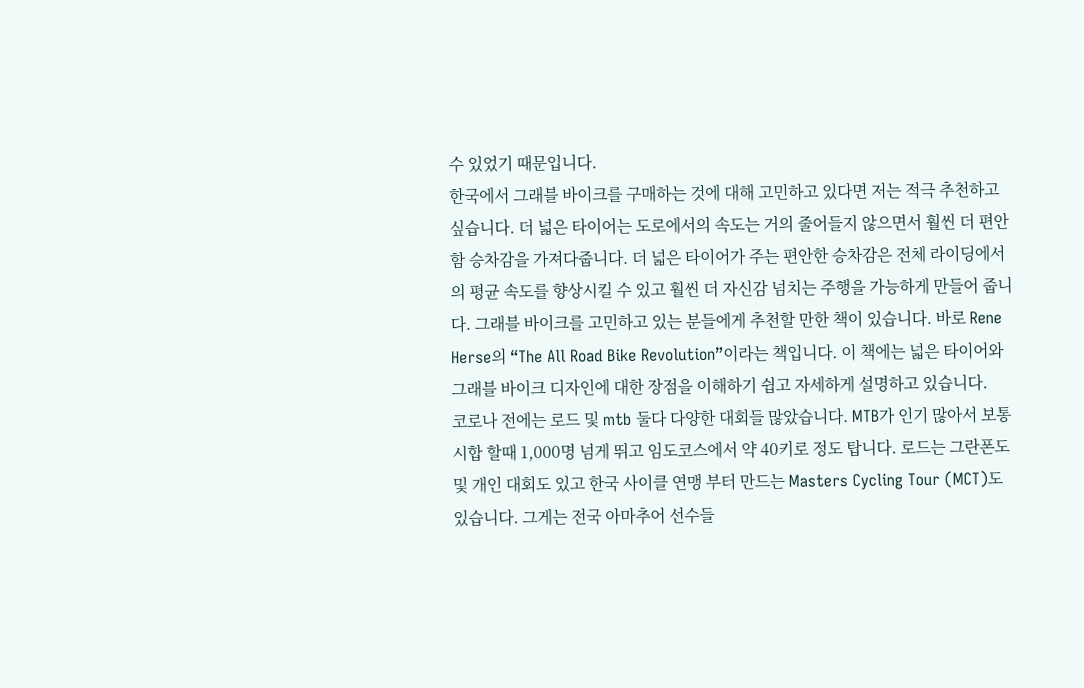수 있었기 때문입니다.
한국에서 그래블 바이크를 구매하는 것에 대해 고민하고 있다면 저는 적극 추천하고 싶습니다. 더 넓은 타이어는 도로에서의 속도는 거의 줄어들지 않으면서 훨씬 더 편안함 승차감을 가져다줍니다. 더 넓은 타이어가 주는 편안한 승차감은 전체 라이딩에서의 평균 속도를 향상시킬 수 있고 훨씬 더 자신감 넘치는 주행을 가능하게 만들어 줍니다. 그래블 바이크를 고민하고 있는 분들에게 추천할 만한 책이 있습니다. 바로 Rene Herse의 “The All Road Bike Revolution”이라는 책입니다. 이 책에는 넓은 타이어와 그래블 바이크 디자인에 대한 장점을 이해하기 쉽고 자세하게 설명하고 있습니다.
코로나 전에는 로드 및 mtb 둘다 다양한 대회들 많았습니다. MTB가 인기 많아서 보통 시합 할때 1,000명 넘게 뛰고 임도코스에서 약 40키로 정도 탑니다. 로드는 그란폰도 및 개인 대회도 있고 한국 사이클 연맹 부터 만드는 Masters Cycling Tour (MCT)도 있습니다. 그게는 전국 아마추어 선수들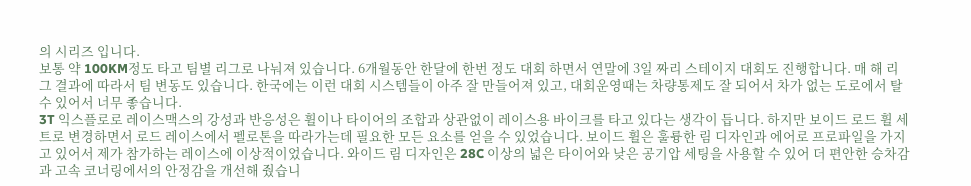의 시리즈 입니다.
보통 약 100KM정도 타고 팀별 리그로 나눠져 있습니다. 6개월동안 한달에 한번 정도 대회 하면서 연말에 3일 짜리 스테이지 대회도 진행합니다. 매 해 리그 결과에 따라서 팀 변동도 있습니다. 한국에는 이런 대회 시스템들이 아주 잘 만들어져 있고, 대회운영때는 차량통제도 잘 되어서 차가 없는 도로에서 탈 수 있어서 너무 좋습니다.
3T 익스플로로 레이스맥스의 강성과 반응성은 휠이나 타이어의 조합과 상관없이 레이스용 바이크를 타고 있다는 생각이 듭니다. 하지만 보이드 로드 휠 세트로 변경하면서 로드 레이스에서 펠로톤을 따라가는데 필요한 모든 요소를 얻을 수 있었습니다. 보이드 휠은 훌륭한 림 디자인과 에어로 프로파일을 가지고 있어서 제가 참가하는 레이스에 이상적이었습니다. 와이드 림 디자인은 28C 이상의 넓은 타이어와 낮은 공기압 세팅을 사용할 수 있어 더 편안한 승차감과 고속 코너링에서의 안정감을 개선해 줬습니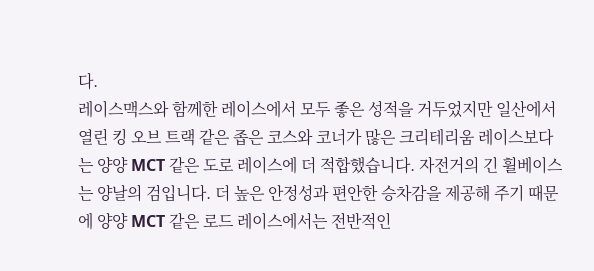다.
레이스맥스와 함께한 레이스에서 모두 좋은 성적을 거두었지만 일산에서 열린 킹 오브 트랙 같은 좁은 코스와 코너가 많은 크리테리움 레이스보다는 양양 MCT 같은 도로 레이스에 더 적합했습니다. 자전거의 긴 휠베이스는 양날의 검입니다. 더 높은 안정성과 편안한 승차감을 제공해 주기 때문에 양양 MCT 같은 로드 레이스에서는 전반적인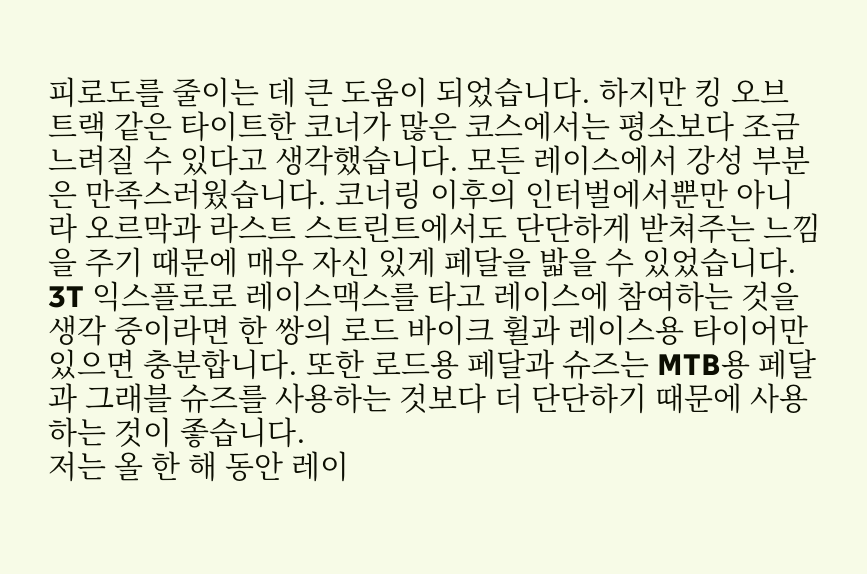피로도를 줄이는 데 큰 도움이 되었습니다. 하지만 킹 오브 트랙 같은 타이트한 코너가 많은 코스에서는 평소보다 조금 느려질 수 있다고 생각했습니다. 모든 레이스에서 강성 부분은 만족스러웠습니다. 코너링 이후의 인터벌에서뿐만 아니라 오르막과 라스트 스트린트에서도 단단하게 받쳐주는 느낌을 주기 때문에 매우 자신 있게 페달을 밟을 수 있었습니다.
3T 익스플로로 레이스맥스를 타고 레이스에 참여하는 것을 생각 중이라면 한 쌍의 로드 바이크 휠과 레이스용 타이어만 있으면 충분합니다. 또한 로드용 페달과 슈즈는 MTB용 페달과 그래블 슈즈를 사용하는 것보다 더 단단하기 때문에 사용하는 것이 좋습니다.
저는 올 한 해 동안 레이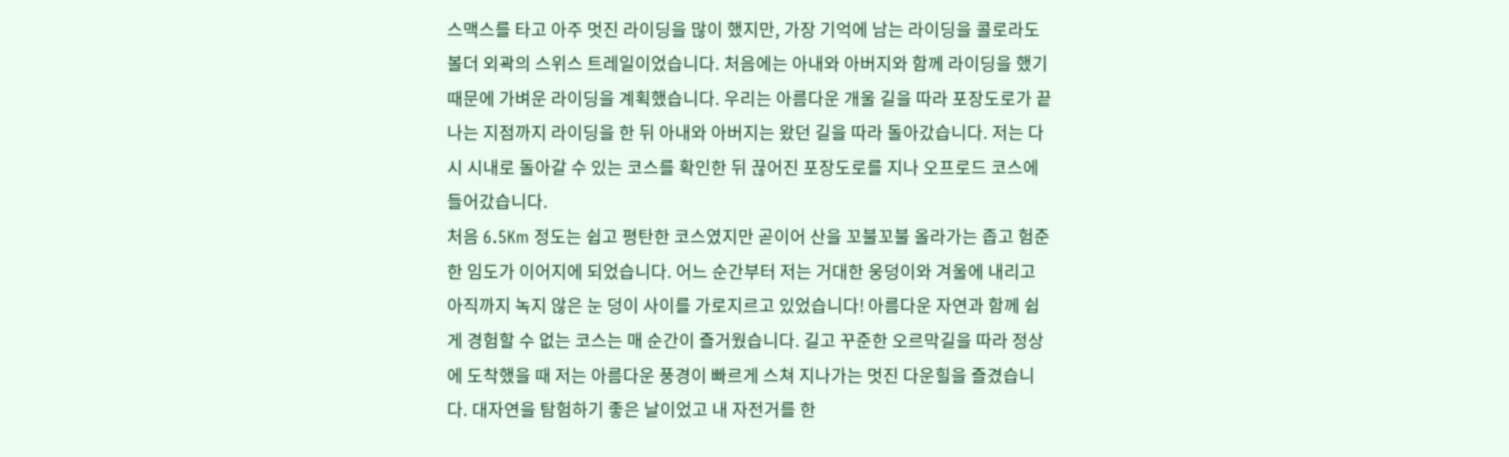스맥스를 타고 아주 멋진 라이딩을 많이 했지만, 가장 기억에 남는 라이딩을 콜로라도 볼더 외곽의 스위스 트레일이었습니다. 처음에는 아내와 아버지와 함께 라이딩을 했기 때문에 가벼운 라이딩을 계획했습니다. 우리는 아름다운 개울 길을 따라 포장도로가 끝나는 지점까지 라이딩을 한 뒤 아내와 아버지는 왔던 길을 따라 돌아갔습니다. 저는 다시 시내로 돌아갈 수 있는 코스를 확인한 뒤 끊어진 포장도로를 지나 오프로드 코스에 들어갔습니다.
처음 6.5Km 정도는 쉽고 평탄한 코스였지만 곧이어 산을 꼬불꼬불 올라가는 좁고 험준한 임도가 이어지에 되었습니다. 어느 순간부터 저는 거대한 웅덩이와 겨울에 내리고 아직까지 녹지 않은 눈 덩이 사이를 가로지르고 있었습니다! 아름다운 자연과 함께 쉽게 경험할 수 없는 코스는 매 순간이 즐거웠습니다. 길고 꾸준한 오르막길을 따라 정상에 도착했을 때 저는 아름다운 풍경이 빠르게 스쳐 지나가는 멋진 다운힐을 즐겼습니다. 대자연을 탐험하기 좋은 날이었고 내 자전거를 한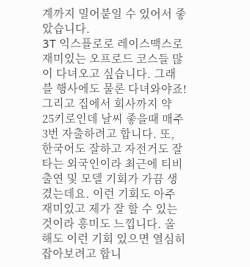계까지 밀어붙일 수 있어서 좋았습니다.
3T 익스플로로 레이스맥스로 재미있는 오프로드 코스들 많이 다녀오고 싶습니다. 그래블 행사에도 물론 다녀와야죠! 그리고 집에서 회사까지 약 25키로인데 날씨 좋을때 매주 3번 자출하려고 합니다. 또, 한국어도 잘하고 자전거도 잘 타는 외국인이라 최근에 티비출연 및 모델 기회가 가끔 생겼는데요. 이런 기회도 아주 재미있고 제가 잘 할 수 있는 것이라 흥미도 느낍니다. 올해도 이런 기회 있으면 열심히 잡아보려고 합니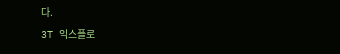다.
3T 익스플로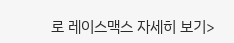로 레이스맥스 자세히 보기>